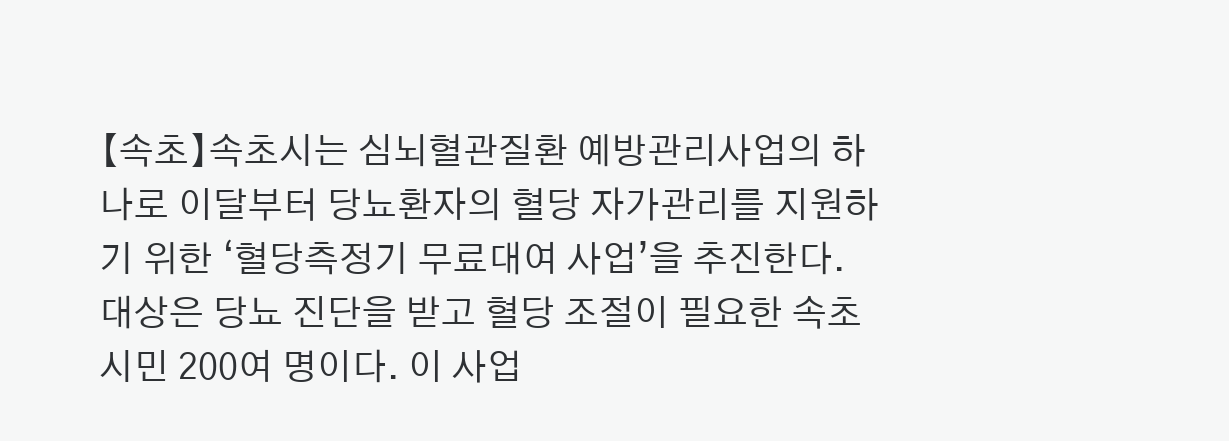【속초】속초시는 심뇌혈관질환 예방관리사업의 하나로 이달부터 당뇨환자의 혈당 자가관리를 지원하기 위한 ‘혈당측정기 무료대여 사업’을 추진한다.
대상은 당뇨 진단을 받고 혈당 조절이 필요한 속초시민 200여 명이다. 이 사업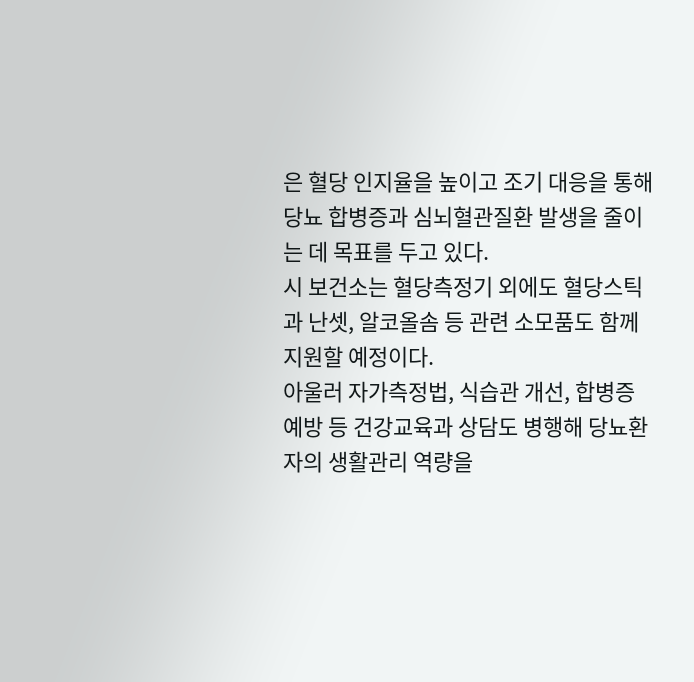은 혈당 인지율을 높이고 조기 대응을 통해 당뇨 합병증과 심뇌혈관질환 발생을 줄이는 데 목표를 두고 있다.
시 보건소는 혈당측정기 외에도 혈당스틱과 난셋, 알코올솜 등 관련 소모품도 함께 지원할 예정이다.
아울러 자가측정법, 식습관 개선, 합병증 예방 등 건강교육과 상담도 병행해 당뇨환자의 생활관리 역량을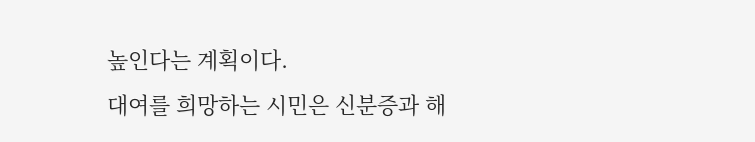높인다는 계획이다.
대여를 희망하는 시민은 신분증과 해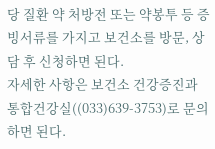당 질환 약 처방전 또는 약봉투 등 증빙서류를 가지고 보건소를 방문, 상담 후 신청하면 된다.
자세한 사항은 보건소 건강증진과 통합건강실((033)639-3753)로 문의하면 된다.